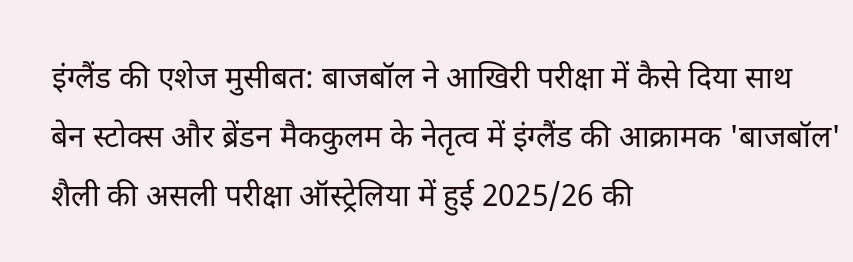इंग्लैंड की एशेज मुसीबत: बाजबॉल ने आखिरी परीक्षा में कैसे दिया साथ
बेन स्टोक्स और ब्रेंडन मैककुलम के नेतृत्व में इंग्लैंड की आक्रामक 'बाजबॉल' शैली की असली परीक्षा ऑस्ट्रेलिया में हुई 2025/26 की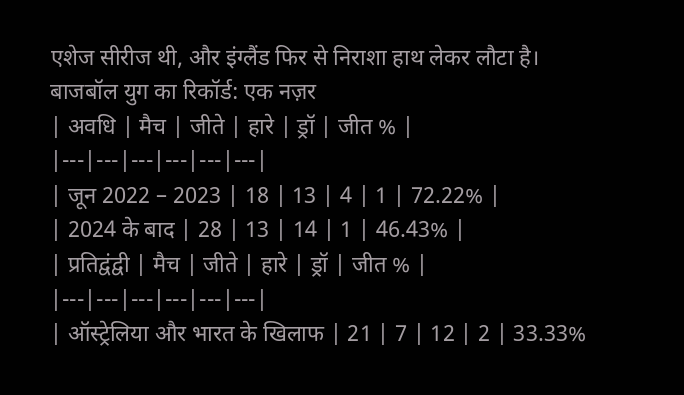एशेज सीरीज थी, और इंग्लैंड फिर से निराशा हाथ लेकर लौटा है।
बाजबॉल युग का रिकॉर्ड: एक नज़र
| अवधि | मैच | जीते | हारे | ड्रॉ | जीत % |
|---|---|---|---|---|---|
| जून 2022 – 2023 | 18 | 13 | 4 | 1 | 72.22% |
| 2024 के बाद | 28 | 13 | 14 | 1 | 46.43% |
| प्रतिद्वंद्वी | मैच | जीते | हारे | ड्रॉ | जीत % |
|---|---|---|---|---|---|
| ऑस्ट्रेलिया और भारत के खिलाफ | 21 | 7 | 12 | 2 | 33.33%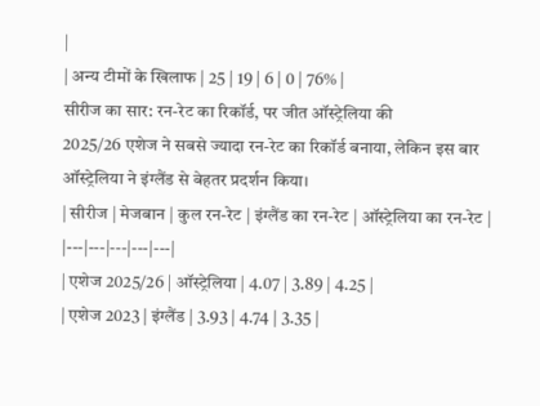|
| अन्य टीमों के खिलाफ | 25 | 19 | 6 | 0 | 76% |
सीरीज का सार: रन-रेट का रिकॉर्ड, पर जीत ऑस्ट्रेलिया की
2025/26 एशेज ने सबसे ज्यादा रन-रेट का रिकॉर्ड बनाया, लेकिन इस बार ऑस्ट्रेलिया ने इंग्लैंड से बेहतर प्रदर्शन किया।
| सीरीज | मेजबान | कुल रन-रेट | इंग्लैंड का रन-रेट | ऑस्ट्रेलिया का रन-रेट |
|---|---|---|---|---|
| एशेज 2025/26 | ऑस्ट्रेलिया | 4.07 | 3.89 | 4.25 |
| एशेज 2023 | इंग्लैंड | 3.93 | 4.74 | 3.35 |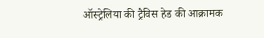ऑस्ट्रेलिया की ट्रैविस हेड की आक्रामक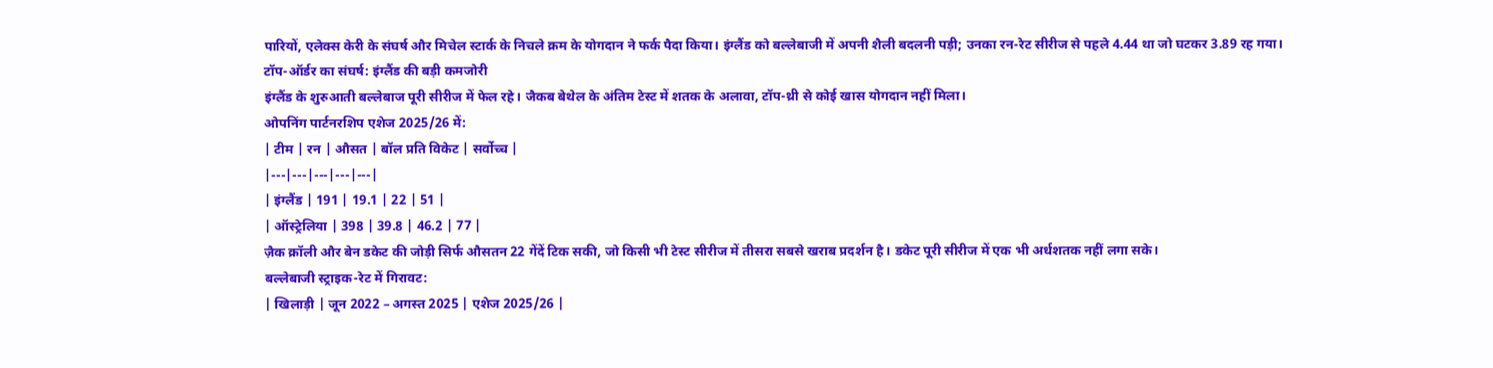पारियों, एलेक्स केरी के संघर्ष और मिचेल स्टार्क के निचले क्रम के योगदान ने फर्क पैदा किया। इंग्लैंड को बल्लेबाजी में अपनी शैली बदलनी पड़ी; उनका रन-रेट सीरीज से पहले 4.44 था जो घटकर 3.89 रह गया।
टॉप-ऑर्डर का संघर्ष: इंग्लैंड की बड़ी कमजोरी
इंग्लैंड के शुरुआती बल्लेबाज पूरी सीरीज में फेल रहे। जैकब बेथेल के अंतिम टेस्ट में शतक के अलावा, टॉप-थ्री से कोई खास योगदान नहीं मिला।
ओपनिंग पार्टनरशिप एशेज 2025/26 में:
| टीम | रन | औसत | बॉल प्रति विकेट | सर्वोच्च |
|---|---|---|---|---|
| इंग्लैंड | 191 | 19.1 | 22 | 51 |
| ऑस्ट्रेलिया | 398 | 39.8 | 46.2 | 77 |
ज़ैक क्रॉली और बेन डकेट की जोड़ी सिर्फ औसतन 22 गेंदें टिक सकी, जो किसी भी टेस्ट सीरीज में तीसरा सबसे खराब प्रदर्शन है। डकेट पूरी सीरीज में एक भी अर्धशतक नहीं लगा सके।
बल्लेबाजी स्ट्राइक-रेट में गिरावट:
| खिलाड़ी | जून 2022 – अगस्त 2025 | एशेज 2025/26 |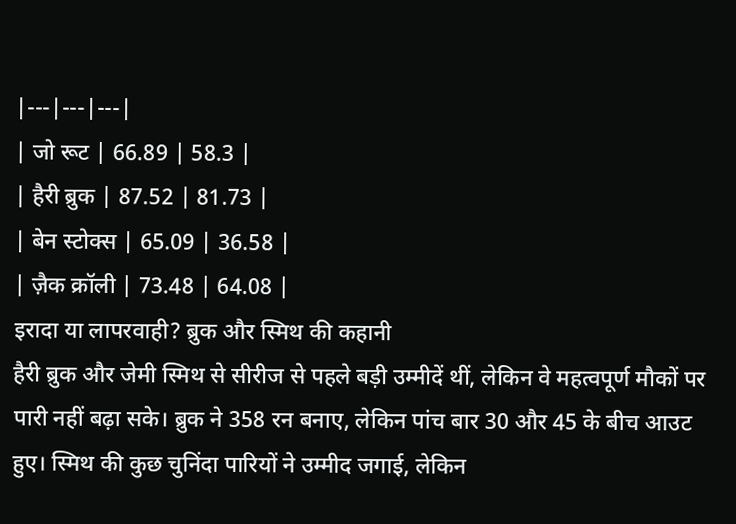|---|---|---|
| जो रूट | 66.89 | 58.3 |
| हैरी ब्रुक | 87.52 | 81.73 |
| बेन स्टोक्स | 65.09 | 36.58 |
| ज़ैक क्रॉली | 73.48 | 64.08 |
इरादा या लापरवाही? ब्रुक और स्मिथ की कहानी
हैरी ब्रुक और जेमी स्मिथ से सीरीज से पहले बड़ी उम्मीदें थीं, लेकिन वे महत्वपूर्ण मौकों पर पारी नहीं बढ़ा सके। ब्रुक ने 358 रन बनाए, लेकिन पांच बार 30 और 45 के बीच आउट हुए। स्मिथ की कुछ चुनिंदा पारियों ने उम्मीद जगाई, लेकिन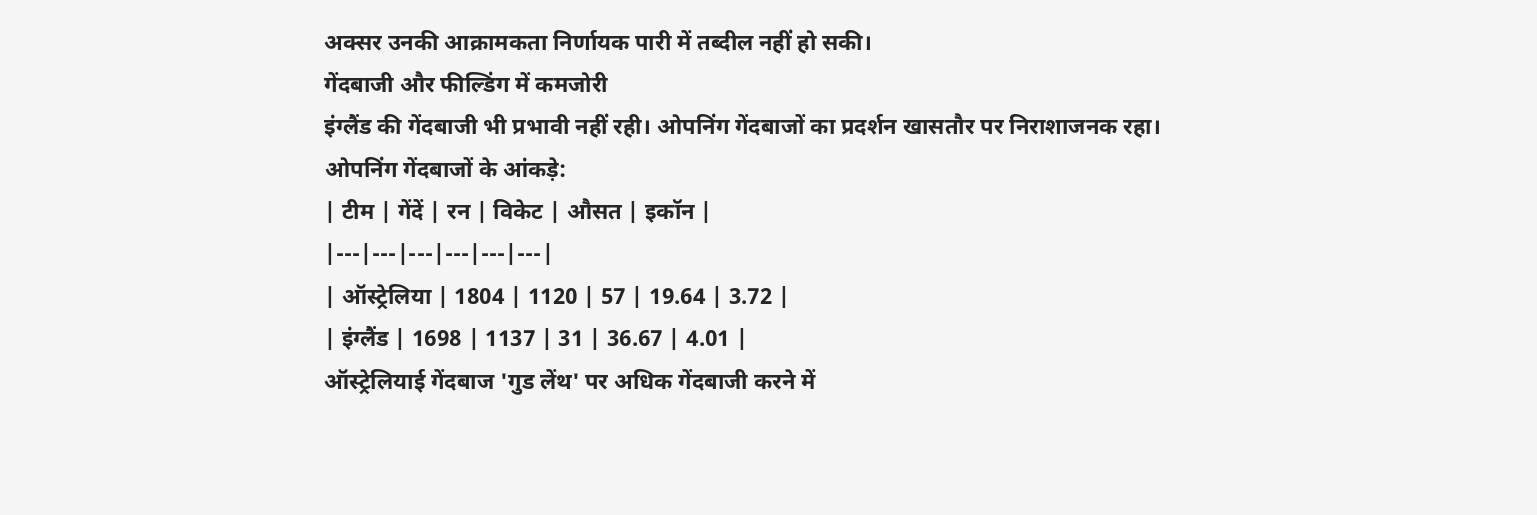अक्सर उनकी आक्रामकता निर्णायक पारी में तब्दील नहीं हो सकी।
गेंदबाजी और फील्डिंग में कमजोरी
इंग्लैंड की गेंदबाजी भी प्रभावी नहीं रही। ओपनिंग गेंदबाजों का प्रदर्शन खासतौर पर निराशाजनक रहा।
ओपनिंग गेंदबाजों के आंकड़े:
| टीम | गेंदें | रन | विकेट | औसत | इकॉन |
|---|---|---|---|---|---|
| ऑस्ट्रेलिया | 1804 | 1120 | 57 | 19.64 | 3.72 |
| इंग्लैंड | 1698 | 1137 | 31 | 36.67 | 4.01 |
ऑस्ट्रेलियाई गेंदबाज 'गुड लेंथ' पर अधिक गेंदबाजी करने में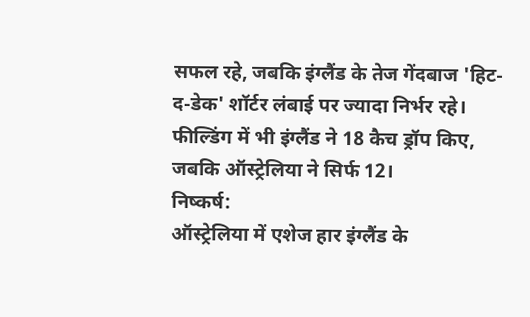सफल रहे, जबकि इंग्लैंड के तेज गेंदबाज 'हिट-द-डेक' शॉर्टर लंबाई पर ज्यादा निर्भर रहे। फील्डिंग में भी इंग्लैंड ने 18 कैच ड्रॉप किए, जबकि ऑस्ट्रेलिया ने सिर्फ 12।
निष्कर्ष:
ऑस्ट्रेलिया में एशेज हार इंग्लैंड के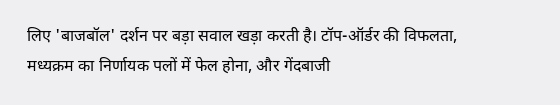लिए 'बाजबॉल' दर्शन पर बड़ा सवाल खड़ा करती है। टॉप-ऑर्डर की विफलता, मध्यक्रम का निर्णायक पलों में फेल होना, और गेंदबाजी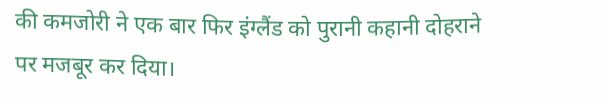की कमजोरी ने एक बार फिर इंग्लैंड को पुरानी कहानी दोहराने पर मजबूर कर दिया।